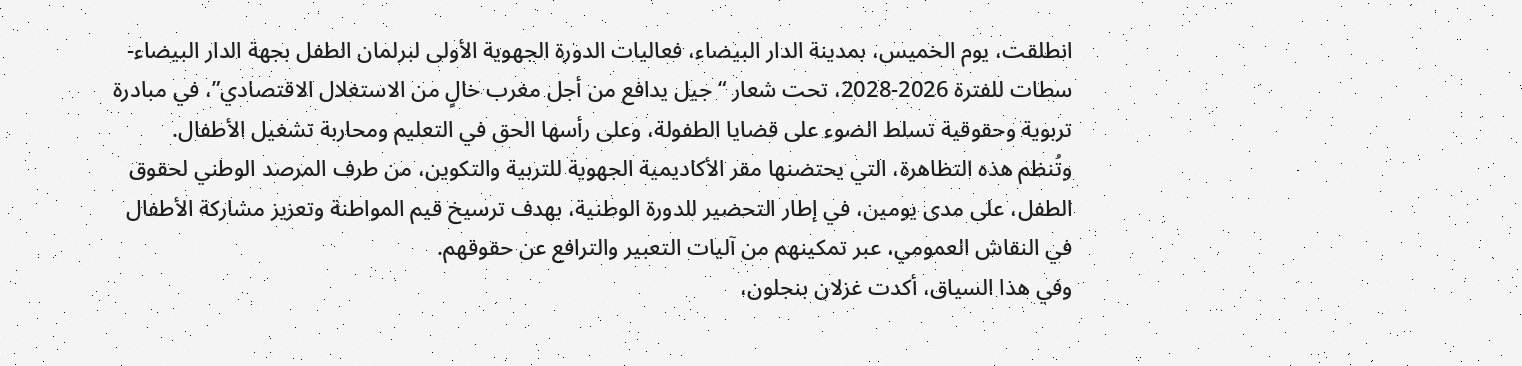انطلقت، يوم الخميس، بمدينة الدار البيضاء، فعاليات الدورة الجهوية الأولى لبرلمان الطفل بجهة الدار البيضاء-سطات للفترة 2026-2028، تحت شعار “جيل يدافع من أجل مغرب خالٍ من الاستغلال الاقتصادي”، في مبادرة تربوية وحقوقية تسلط الضوء على قضايا الطفولة، وعلى رأسها الحق في التعليم ومحاربة تشغيل الأطفال.
وتُنظم هذه التظاهرة، التي يحتضنها مقر الأكاديمية الجهوية للتربية والتكوين، من طرف المرصد الوطني لحقوق الطفل، على مدى يومين، في إطار التحضير للدورة الوطنية، بهدف ترسيخ قيم المواطنة وتعزيز مشاركة الأطفال في النقاش العمومي، عبر تمكينهم من آليات التعبير والترافع عن حقوقهم.
وفي هذا السياق، أكدت غزلان بنجلون،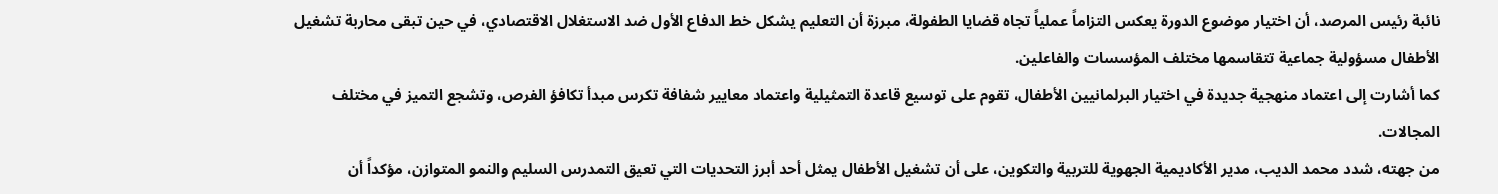نائبة رئيس المرصد، أن اختيار موضوع الدورة يعكس التزاماً عملياً تجاه قضايا الطفولة، مبرزة أن التعليم يشكل خط الدفاع الأول ضد الاستغلال الاقتصادي، في حين تبقى محاربة تشغيل الأطفال مسؤولية جماعية تتقاسمها مختلف المؤسسات والفاعلين.
كما أشارت إلى اعتماد منهجية جديدة في اختيار البرلمانيين الأطفال، تقوم على توسيع قاعدة التمثيلية واعتماد معايير شفافة تكرس مبدأ تكافؤ الفرص، وتشجع التميز في مختلف المجالات.
من جهته، شدد محمد الديب، مدير الأكاديمية الجهوية للتربية والتكوين، على أن تشغيل الأطفال يمثل أحد أبرز التحديات التي تعيق التمدرس السليم والنمو المتوازن، مؤكداً أن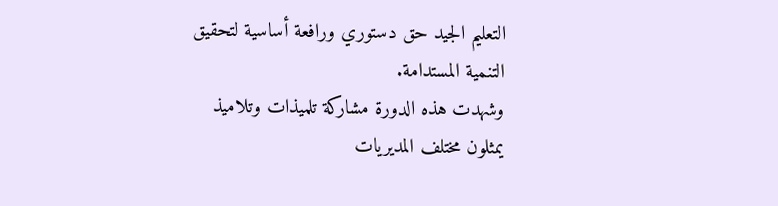التعليم الجيد حق دستوري ورافعة أساسية لتحقيق التنمية المستدامة.
وشهدت هذه الدورة مشاركة تلميذات وتلاميذ يمثلون مختلف المديريات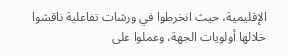الإقليمية، حيث انخرطوا في ورشات تفاعلية ناقشوا خلالها أولويات الجهة، وعملوا على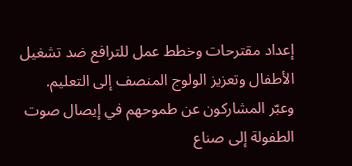إعداد مقترحات وخطط عمل للترافع ضد تشغيل الأطفال وتعزيز الولوج المنصف إلى التعليم.
وعبّر المشاركون عن طموحهم في إيصال صوت الطفولة إلى صناع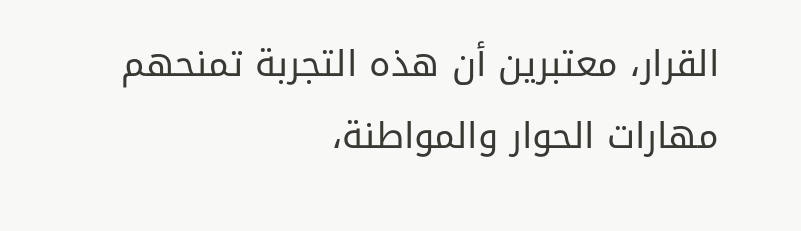القرار، معتبرين أن هذه التجربة تمنحهم مهارات الحوار والمواطنة،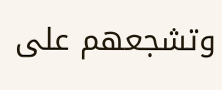وتشجعهم على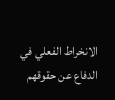الانخراط الفعلي في الدفاع عن حقوقهم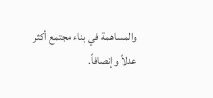والمساهمة في بناء مجتمع أكثر عدلاً وإنصافاً.